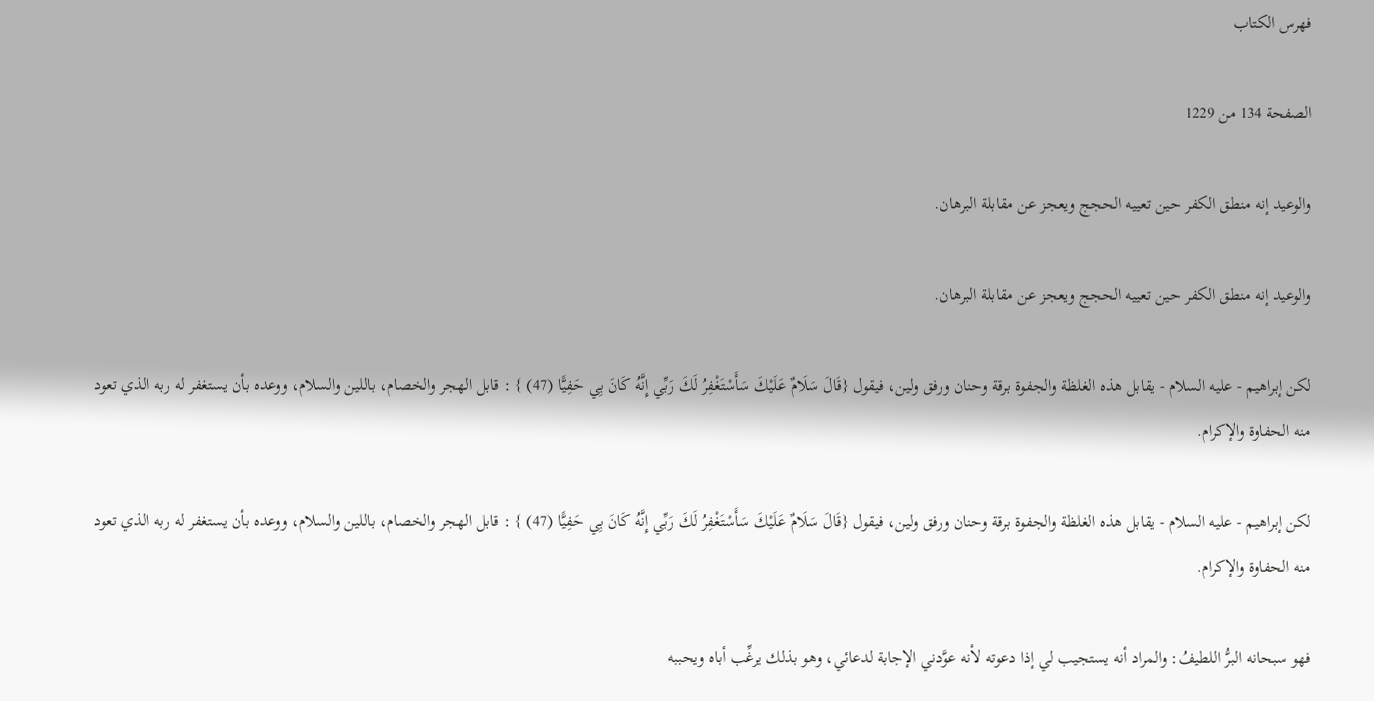فهرس الكتاب

الصفحة 134 من 1229

والوعيد إنه منطق الكفر حين تعييه الحجج ويعجز عن مقابلة البرهان.

والوعيد إنه منطق الكفر حين تعييه الحجج ويعجز عن مقابلة البرهان.

لكن إبراهيم - عليه السلام - يقابل هذه الغلظة والجفوة برقة وحنان ورفق ولين، فيقول {قَالَ سَلَامٌ عَلَيْكَ سَأَسْتَغْفِرُ لَكَ رَبِّي إِنَّهُ كَانَ بِي حَفِيًّا (47) } : قابل الهجر والخصام، باللين والسلام، ووعده بأن يستغفر له ربه الذي تعود منه الحفاوة والإكرام.

لكن إبراهيم - عليه السلام - يقابل هذه الغلظة والجفوة برقة وحنان ورفق ولين، فيقول {قَالَ سَلَامٌ عَلَيْكَ سَأَسْتَغْفِرُ لَكَ رَبِّي إِنَّهُ كَانَ بِي حَفِيًّا (47) } : قابل الهجر والخصام، باللين والسلام، ووعده بأن يستغفر له ربه الذي تعود منه الحفاوة والإكرام.

فهو سبحانه البرُّ اللطيفُ: والمراد أنه يستجيب لي إذا دعوته لأنه عوَّدني الإجابة لدعائي، وهو بذلك يرغِّب أباه ويحببه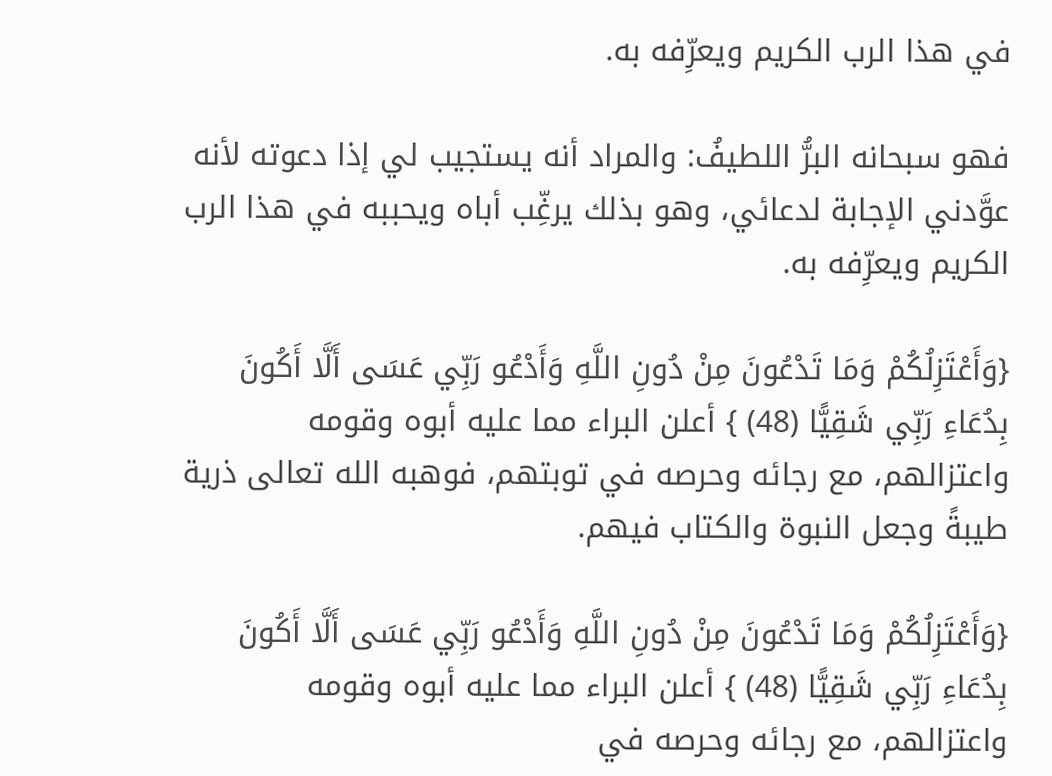في هذا الرب الكريم ويعرِّفه به.

فهو سبحانه البرُّ اللطيفُ: والمراد أنه يستجيب لي إذا دعوته لأنه عوَّدني الإجابة لدعائي، وهو بذلك يرغِّب أباه ويحببه في هذا الرب الكريم ويعرِّفه به.

{وَأَعْتَزِلُكُمْ وَمَا تَدْعُونَ مِنْ دُونِ اللَّهِ وَأَدْعُو رَبِّي عَسَى أَلَّا أَكُونَ بِدُعَاءِ رَبِّي شَقِيًّا (48) } أعلن البراء مما عليه أبوه وقومه واعتزالهم، مع رجائه وحرصه في توبتهم، فوهبه الله تعالى ذرية طيبةً وجعل النبوة والكتاب فيهم.

{وَأَعْتَزِلُكُمْ وَمَا تَدْعُونَ مِنْ دُونِ اللَّهِ وَأَدْعُو رَبِّي عَسَى أَلَّا أَكُونَ بِدُعَاءِ رَبِّي شَقِيًّا (48) } أعلن البراء مما عليه أبوه وقومه واعتزالهم، مع رجائه وحرصه في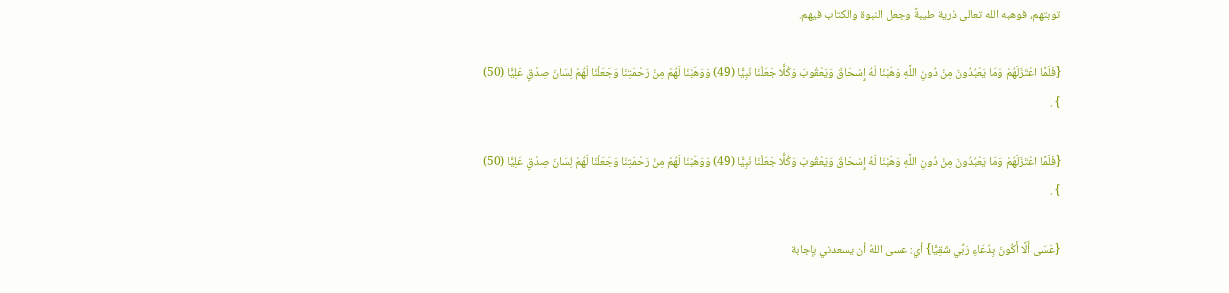توبتهم، فوهبه الله تعالى ذرية طيبةً وجعل النبوة والكتاب فيهم.

{فَلَمَّا اعْتَزَلَهُمْ وَمَا يَعْبُدُونَ مِنْ دُونِ اللَّهِ وَهَبْنَا لَهُ إِسْحَاقَ وَيَعْقُوبَ وَكُلًّا جَعَلْنَا نَبِيًّا (49) وَوَهَبْنَا لَهُمْ مِنْ رَحْمَتِنَا وَجَعَلْنَا لَهُمْ لِسَانَ صِدْقٍ عَلِيًّا (50) } .

{فَلَمَّا اعْتَزَلَهُمْ وَمَا يَعْبُدُونَ مِنْ دُونِ اللَّهِ وَهَبْنَا لَهُ إِسْحَاقَ وَيَعْقُوبَ وَكُلًّا جَعَلْنَا نَبِيًّا (49) وَوَهَبْنَا لَهُمْ مِنْ رَحْمَتِنَا وَجَعَلْنَا لَهُمْ لِسَانَ صِدْقٍ عَلِيًّا (50) } .

{عَسَى أَلَّا أَكُونَ بِدُعَاءِ رَبِّي شَقِيًّا} أي: عسى اللهُ أن يسعدني بإجابة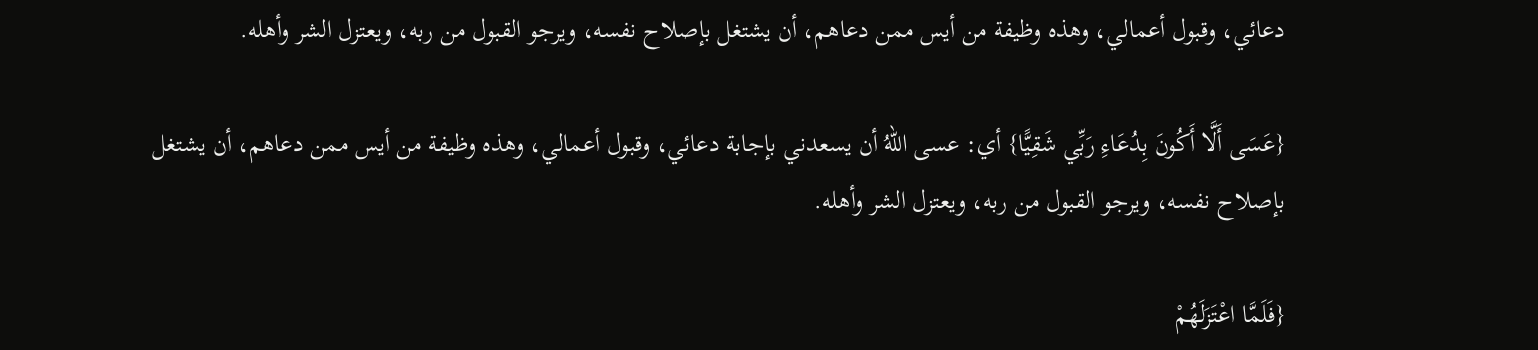دعائي، وقبول أعمالي، وهذه وظيفة من أيس ممن دعاهم، أن يشتغل بإصلاح نفسه، ويرجو القبول من ربه، ويعتزل الشر وأهله.

{عَسَى أَلَّا أَكُونَ بِدُعَاءِ رَبِّي شَقِيًّا} أي: عسى اللهُ أن يسعدني بإجابة دعائي، وقبول أعمالي، وهذه وظيفة من أيس ممن دعاهم، أن يشتغل بإصلاح نفسه، ويرجو القبول من ربه، ويعتزل الشر وأهله.

{فَلَمَّا اعْتَزَلَهُمْ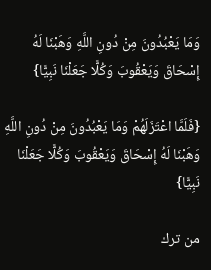وَمَا يَعْبُدُونَ مِنْ دُونِ اللَّهِ وَهَبْنَا لَهُ إِسْحَاقَ وَيَعْقُوبَ وَكُلًّا جَعَلْنَا نَبِيًّا}

{فَلَمَّا اعْتَزَلَهُمْ وَمَا يَعْبُدُونَ مِنْ دُونِ اللَّهِ وَهَبْنَا لَهُ إِسْحَاقَ وَيَعْقُوبَ وَكُلًّا جَعَلْنَا نَبِيًّا}

من ترك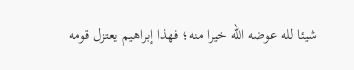شيئا لله عوضه الله خيرا منه؛ فهذا إبراهيم يعتزل قومه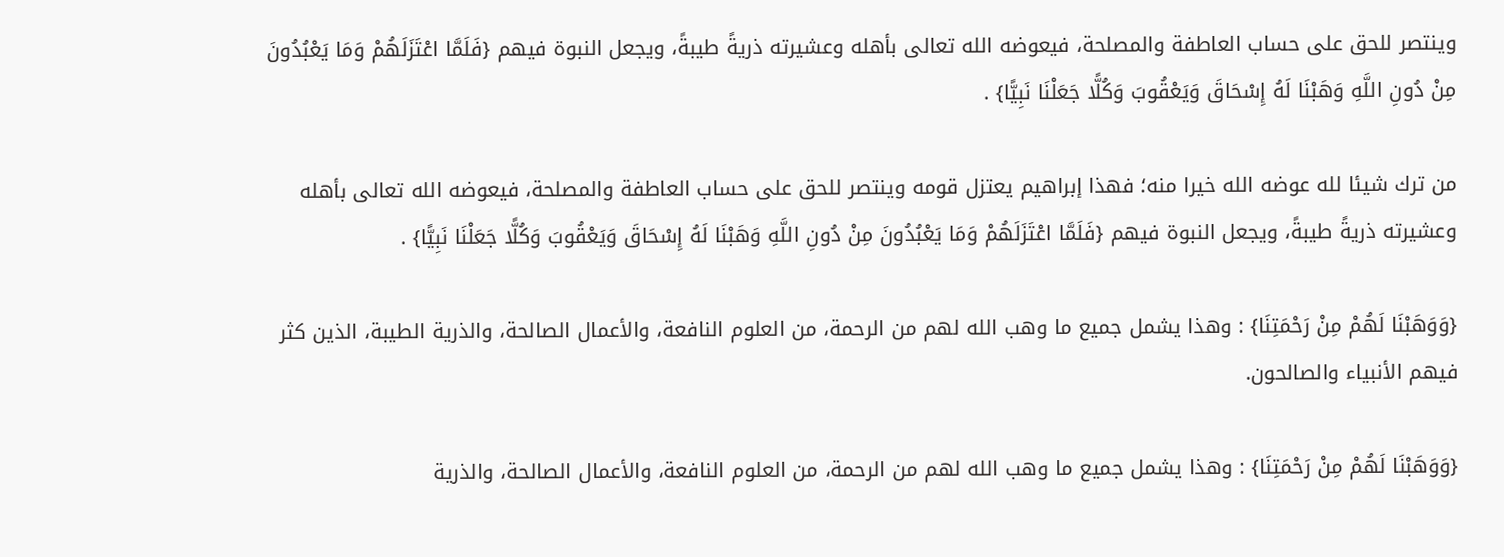وينتصر للحق على حساب العاطفة والمصلحة، فيعوضه الله تعالى بأهله وعشيرته ذريةً طيبةً، ويجعل النبوة فيهم {فَلَمَّا اعْتَزَلَهُمْ وَمَا يَعْبُدُونَ مِنْ دُونِ اللَّهِ وَهَبْنَا لَهُ إِسْحَاقَ وَيَعْقُوبَ وَكُلًّا جَعَلْنَا نَبِيًّا} .

من ترك شيئا لله عوضه الله خيرا منه؛ فهذا إبراهيم يعتزل قومه وينتصر للحق على حساب العاطفة والمصلحة، فيعوضه الله تعالى بأهله وعشيرته ذريةً طيبةً، ويجعل النبوة فيهم {فَلَمَّا اعْتَزَلَهُمْ وَمَا يَعْبُدُونَ مِنْ دُونِ اللَّهِ وَهَبْنَا لَهُ إِسْحَاقَ وَيَعْقُوبَ وَكُلًّا جَعَلْنَا نَبِيًّا} .

{وَوَهَبْنَا لَهُمْ مِنْ رَحْمَتِنَا} : وهذا يشمل جميع ما وهب الله لهم من الرحمة، من العلوم النافعة، والأعمال الصالحة، والذرية الطيبة، الذين كثر فيهم الأنبياء والصالحون.

{وَوَهَبْنَا لَهُمْ مِنْ رَحْمَتِنَا} : وهذا يشمل جميع ما وهب الله لهم من الرحمة، من العلوم النافعة، والأعمال الصالحة، والذرية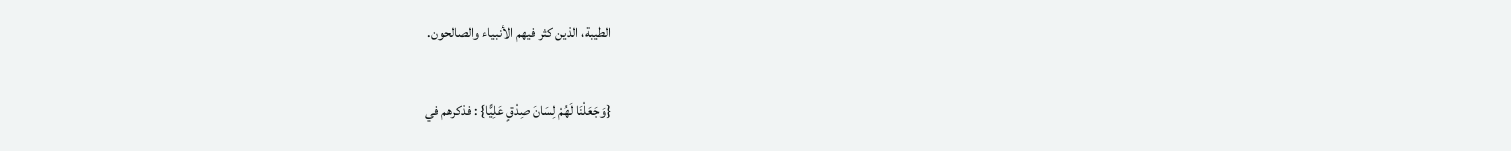الطيبة، الذين كثر فيهم الأنبياء والصالحون.

{وَجَعَلْنَا لَهُمْ لِسَانَ صِدْقٍ عَلِيًّا} : فذكرهم في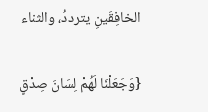الخافِقَينِ يترددُ، والثناء

{وَجَعَلْنَا لَهُمْ لِسَانَ صِدْقٍ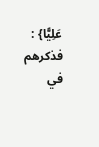عَلِيًّا} : فذكرهم في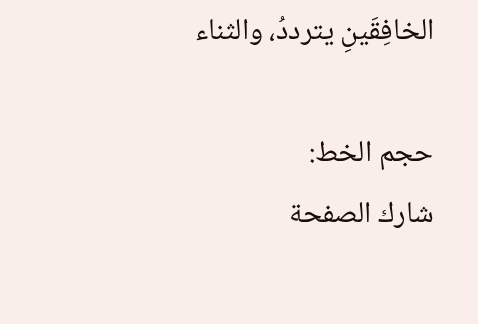الخافِقَينِ يترددُ، والثناء

حجم الخط:
شارك الصفحة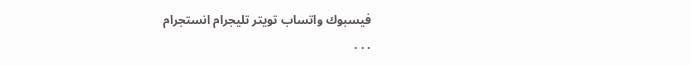فيسبوك واتساب تويتر تليجرام انستجرام
. . .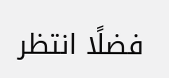فضلًا انتظر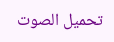تحميل الصوت